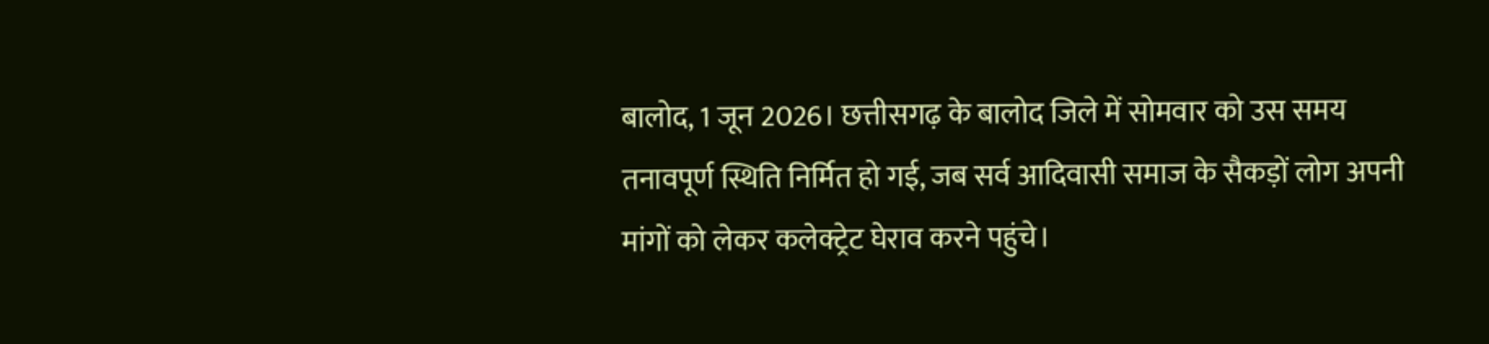बालोद, 1 जून 2026। छत्तीसगढ़ के बालोद जिले में सोमवार को उस समय तनावपूर्ण स्थिति निर्मित हो गई, जब सर्व आदिवासी समाज के सैकड़ों लोग अपनी मांगों को लेकर कलेक्ट्रेट घेराव करने पहुंचे।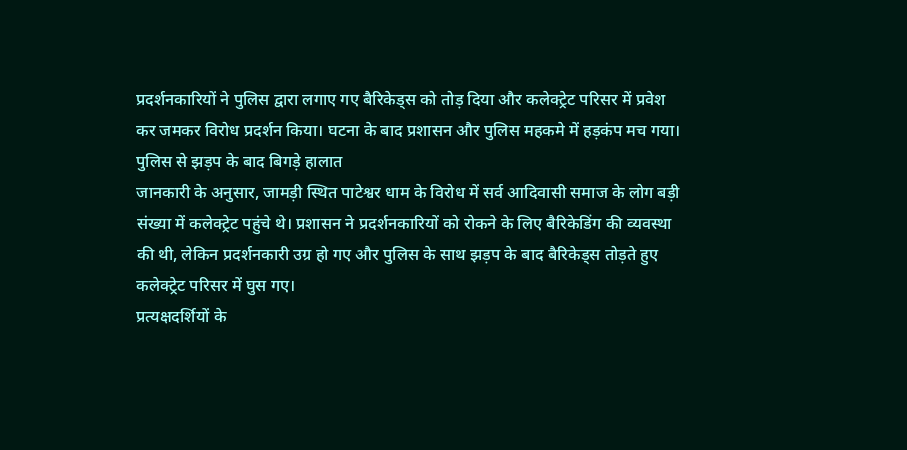प्रदर्शनकारियों ने पुलिस द्वारा लगाए गए बैरिकेड्स को तोड़ दिया और कलेक्ट्रेट परिसर में प्रवेश कर जमकर विरोध प्रदर्शन किया। घटना के बाद प्रशासन और पुलिस महकमे में हड़कंप मच गया।
पुलिस से झड़प के बाद बिगड़े हालात
जानकारी के अनुसार, जामड़ी स्थित पाटेश्वर धाम के विरोध में सर्व आदिवासी समाज के लोग बड़ी संख्या में कलेक्ट्रेट पहुंचे थे। प्रशासन ने प्रदर्शनकारियों को रोकने के लिए बैरिकेडिंग की व्यवस्था की थी, लेकिन प्रदर्शनकारी उग्र हो गए और पुलिस के साथ झड़प के बाद बैरिकेड्स तोड़ते हुए कलेक्ट्रेट परिसर में घुस गए।
प्रत्यक्षदर्शियों के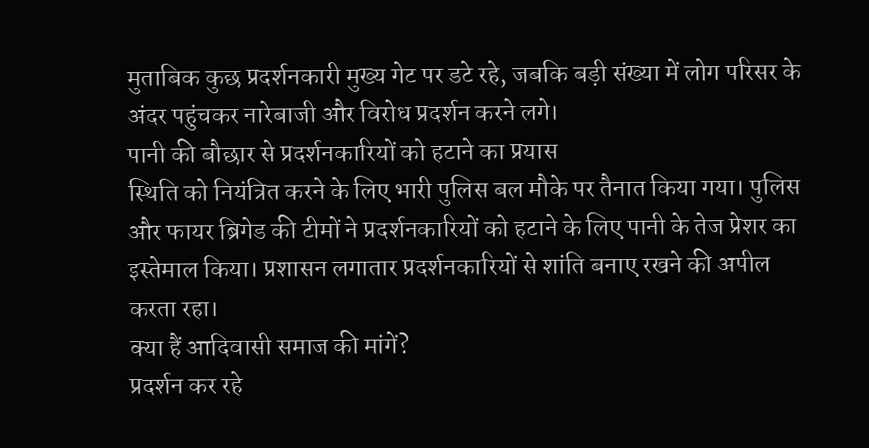मुताबिक कुछ प्रदर्शनकारी मुख्य गेट पर डटे रहे, जबकि बड़ी संख्या में लोग परिसर के अंदर पहुंचकर नारेबाजी और विरोध प्रदर्शन करने लगे।
पानी की बौछार से प्रदर्शनकारियों को हटाने का प्रयास
स्थिति को नियंत्रित करने के लिए भारी पुलिस बल मौके पर तैनात किया गया। पुलिस और फायर ब्रिगेड की टीमों ने प्रदर्शनकारियों को हटाने के लिए पानी के तेज प्रेशर का इस्तेमाल किया। प्रशासन लगातार प्रदर्शनकारियों से शांति बनाए रखने की अपील करता रहा।
क्या हैं आदिवासी समाज की मांगें?
प्रदर्शन कर रहे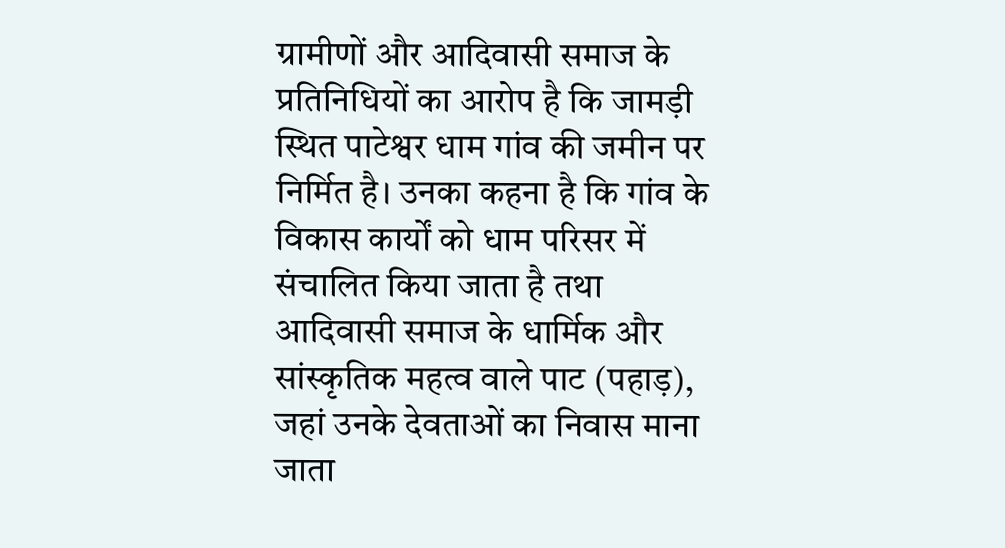ग्रामीणों और आदिवासी समाज के प्रतिनिधियों का आरोप है कि जामड़ी स्थित पाटेश्वर धाम गांव की जमीन पर निर्मित है। उनका कहना है कि गांव के विकास कार्यों को धाम परिसर में संचालित किया जाता है तथा आदिवासी समाज के धार्मिक और सांस्कृतिक महत्व वाले पाट (पहाड़), जहां उनके देवताओं का निवास माना जाता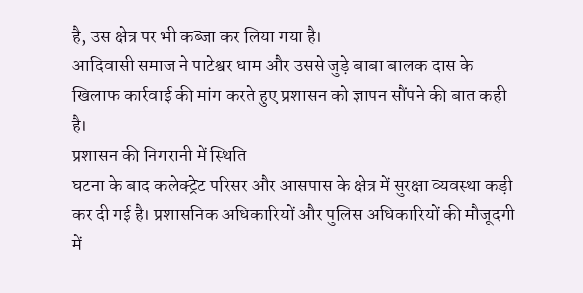है, उस क्षेत्र पर भी कब्जा कर लिया गया है।
आदिवासी समाज ने पाटेश्वर धाम और उससे जुड़े बाबा बालक दास के खिलाफ कार्रवाई की मांग करते हुए प्रशासन को ज्ञापन सौंपने की बात कही है।
प्रशासन की निगरानी में स्थिति
घटना के बाद कलेक्ट्रेट परिसर और आसपास के क्षेत्र में सुरक्षा व्यवस्था कड़ी कर दी गई है। प्रशासनिक अधिकारियों और पुलिस अधिकारियों की मौजूदगी में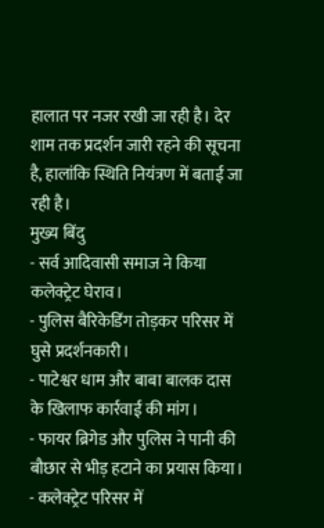हालात पर नजर रखी जा रही है। देर शाम तक प्रदर्शन जारी रहने की सूचना है, हालांकि स्थिति नियंत्रण में बताई जा रही है।
मुख्य बिंदु
- सर्व आदिवासी समाज ने किया कलेक्ट्रेट घेराव।
- पुलिस बैरिकेडिंग तोड़कर परिसर में घुसे प्रदर्शनकारी।
- पाटेश्वर धाम और बाबा बालक दास के खिलाफ कार्रवाई की मांग।
- फायर ब्रिगेड और पुलिस ने पानी की बौछार से भीड़ हटाने का प्रयास किया।
- कलेक्ट्रेट परिसर में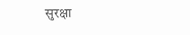सुरक्षा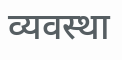व्यवस्था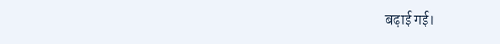बढ़ाई गई।